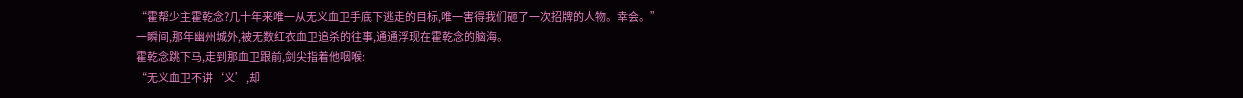“霍帮少主霍乾念?几十年来唯一从无义血卫手底下逃走的目标,唯一害得我们砸了一次招牌的人物。幸会。”
一瞬间,那年幽州城外,被无数红衣血卫追杀的往事,通通浮现在霍乾念的脑海。
霍乾念跳下马,走到那血卫跟前,剑尖指着他咽喉:
“无义血卫不讲‘义’,却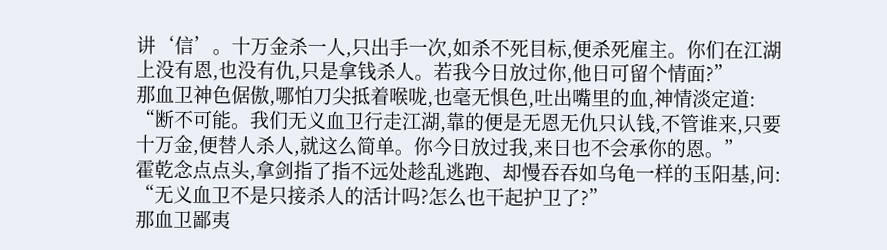讲‘信’。十万金杀一人,只出手一次,如杀不死目标,便杀死雇主。你们在江湖上没有恩,也没有仇,只是拿钱杀人。若我今日放过你,他日可留个情面?”
那血卫神色倨傲,哪怕刀尖抵着喉咙,也毫无惧色,吐出嘴里的血,神情淡定道:
“断不可能。我们无义血卫行走江湖,靠的便是无恩无仇只认钱,不管谁来,只要十万金,便替人杀人,就这么简单。你今日放过我,来日也不会承你的恩。”
霍乾念点点头,拿剑指了指不远处趁乱逃跑、却慢吞吞如乌龟一样的玉阳基,问:
“无义血卫不是只接杀人的活计吗?怎么也干起护卫了?”
那血卫鄙夷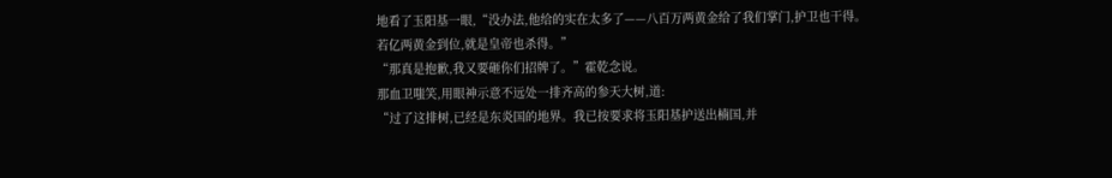地看了玉阳基一眼,“没办法,他给的实在太多了——八百万两黄金给了我们掌门,护卫也干得。若亿两黄金到位,就是皇帝也杀得。”
“那真是抱歉,我又要砸你们招牌了。”霍乾念说。
那血卫嗤笑,用眼神示意不远处一排齐高的参天大树,道:
“过了这排树,已经是东炎国的地界。我已按要求将玉阳基护送出楠国,并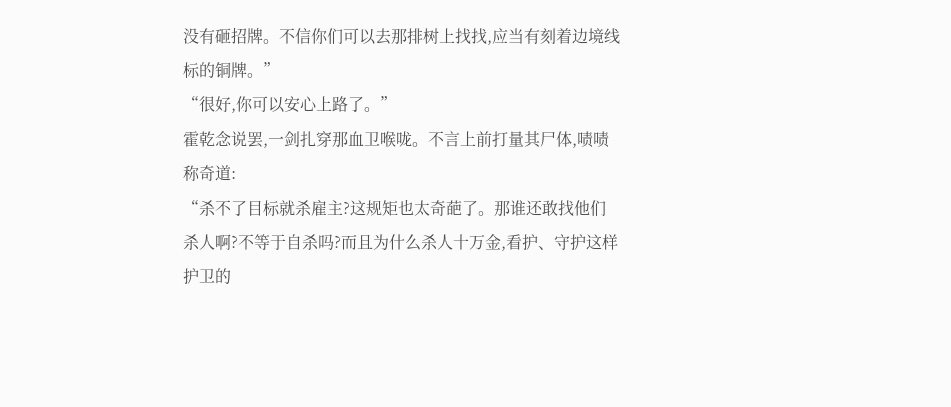没有砸招牌。不信你们可以去那排树上找找,应当有刻着边境线标的铜牌。”
“很好,你可以安心上路了。”
霍乾念说罢,一剑扎穿那血卫喉咙。不言上前打量其尸体,啧啧称奇道:
“杀不了目标就杀雇主?这规矩也太奇葩了。那谁还敢找他们杀人啊?不等于自杀吗?而且为什么杀人十万金,看护、守护这样护卫的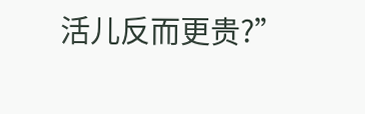活儿反而更贵?”